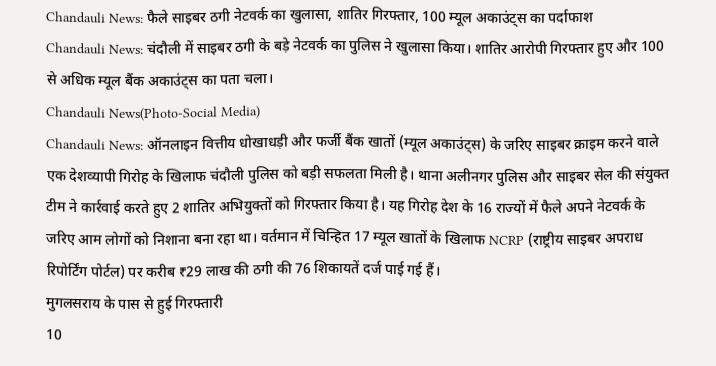Chandauli News: फैले साइबर ठगी नेटवर्क का खुलासा, शातिर गिरफ्तार, 100 म्यूल अकाउंट्स का पर्दाफाश
Chandauli News: चंदौली में साइबर ठगी के बड़े नेटवर्क का पुलिस ने खुलासा किया। शातिर आरोपी गिरफ्तार हुए और 100 से अधिक म्यूल बैंक अकाउंट्स का पता चला।
Chandauli News(Photo-Social Media)
Chandauli News: ऑनलाइन वित्तीय धोखाधड़ी और फर्जी बैंक खातों (म्यूल अकाउंट्स) के जरिए साइबर क्राइम करने वाले एक देशव्यापी गिरोह के खिलाफ चंदौली पुलिस को बड़ी सफलता मिली है। थाना अलीनगर पुलिस और साइबर सेल की संयुक्त टीम ने कार्रवाई करते हुए 2 शातिर अभियुक्तों को गिरफ्तार किया है। यह गिरोह देश के 16 राज्यों में फैले अपने नेटवर्क के जरिए आम लोगों को निशाना बना रहा था। वर्तमान में चिन्हित 17 म्यूल खातों के खिलाफ NCRP (राष्ट्रीय साइबर अपराध रिपोर्टिंग पोर्टल) पर करीब ₹29 लाख की ठगी की 76 शिकायतें दर्ज पाई गई हैं।
मुगलसराय के पास से हुई गिरफ्तारी
10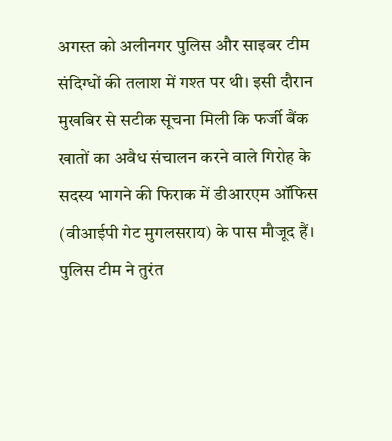अगस्त को अलीनगर पुलिस और साइबर टीम संदिग्धों की तलाश में गश्त पर थी। इसी दौरान मुखबिर से सटीक सूचना मिली कि फर्जी बैंक खातों का अवैध संचालन करने वाले गिरोह के सदस्य भागने की फिराक में डीआरएम ऑफिस (वीआईपी गेट मुगलसराय) के पास मौजूद हैं। पुलिस टीम ने तुरंत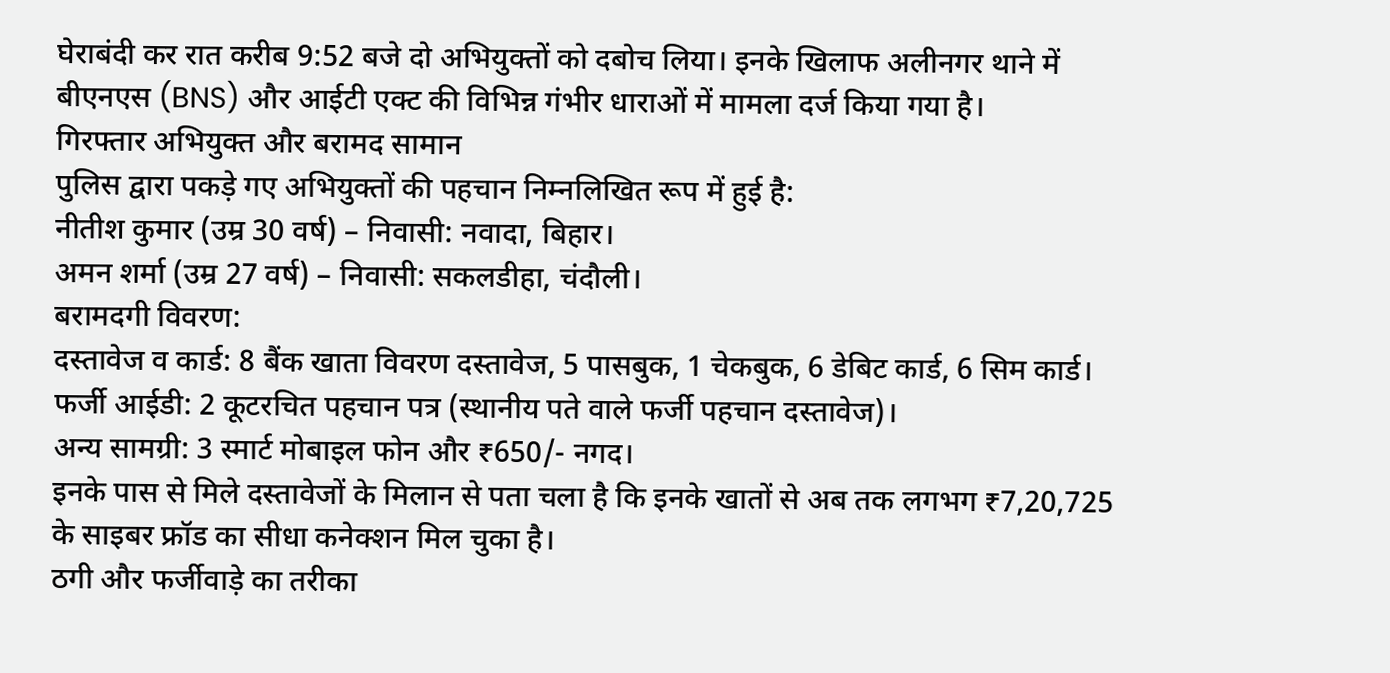घेराबंदी कर रात करीब 9:52 बजे दो अभियुक्तों को दबोच लिया। इनके खिलाफ अलीनगर थाने में बीएनएस (BNS) और आईटी एक्ट की विभिन्न गंभीर धाराओं में मामला दर्ज किया गया है।
गिरफ्तार अभियुक्त और बरामद सामान
पुलिस द्वारा पकड़े गए अभियुक्तों की पहचान निम्नलिखित रूप में हुई है:
नीतीश कुमार (उम्र 30 वर्ष) – निवासी: नवादा, बिहार।
अमन शर्मा (उम्र 27 वर्ष) – निवासी: सकलडीहा, चंदौली।
बरामदगी विवरण:
दस्तावेज व कार्ड: 8 बैंक खाता विवरण दस्तावेज, 5 पासबुक, 1 चेकबुक, 6 डेबिट कार्ड, 6 सिम कार्ड।
फर्जी आईडी: 2 कूटरचित पहचान पत्र (स्थानीय पते वाले फर्जी पहचान दस्तावेज)।
अन्य सामग्री: 3 स्मार्ट मोबाइल फोन और ₹650/- नगद।
इनके पास से मिले दस्तावेजों के मिलान से पता चला है कि इनके खातों से अब तक लगभग ₹7,20,725 के साइबर फ्रॉड का सीधा कनेक्शन मिल चुका है।
ठगी और फर्जीवाड़े का तरीका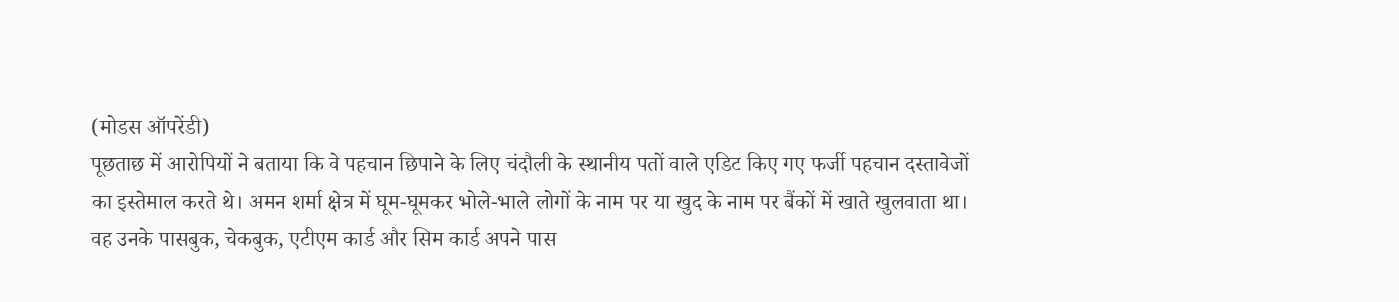(मोडस ऑपरेंडी)
पूछताछ में आरोपियों ने बताया कि वे पहचान छिपाने के लिए चंदौली के स्थानीय पतों वाले एडिट किए गए फर्जी पहचान दस्तावेजों का इस्तेमाल करते थे। अमन शर्मा क्षेत्र में घूम-घूमकर भोले-भाले लोगों के नाम पर या खुद के नाम पर बैंकों में खाते खुलवाता था। वह उनके पासबुक, चेकबुक, एटीएम कार्ड और सिम कार्ड अपने पास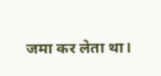जमा कर लेता था।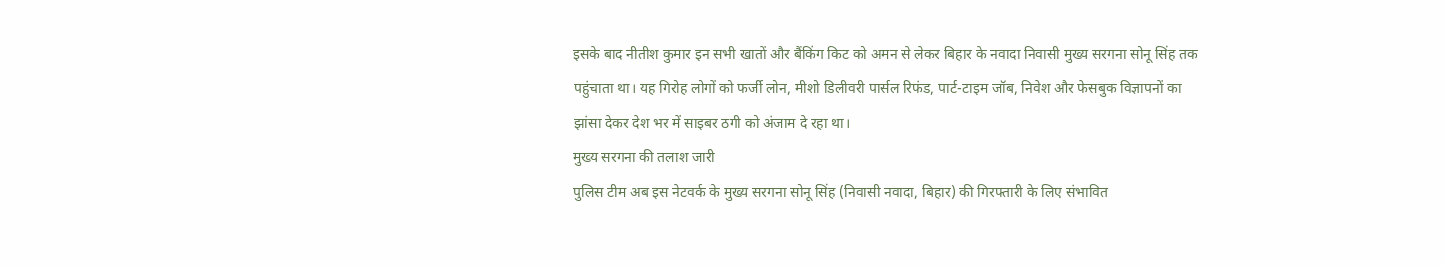इसके बाद नीतीश कुमार इन सभी खातों और बैंकिंग किट को अमन से लेकर बिहार के नवादा निवासी मुख्य सरगना सोनू सिंह तक पहुंचाता था। यह गिरोह लोगों को फर्जी लोन, मीशो डिलीवरी पार्सल रिफंड, पार्ट-टाइम जॉब, निवेश और फेसबुक विज्ञापनों का झांसा देकर देश भर में साइबर ठगी को अंजाम दे रहा था।
मुख्य सरगना की तलाश जारी
पुलिस टीम अब इस नेटवर्क के मुख्य सरगना सोनू सिंह (निवासी नवादा, बिहार) की गिरफ्तारी के लिए संभावित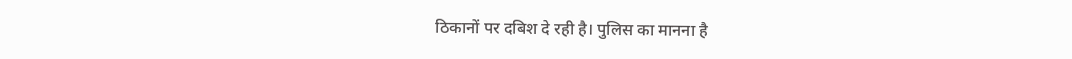ठिकानों पर दबिश दे रही है। पुलिस का मानना है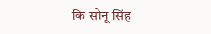कि सोनू सिंह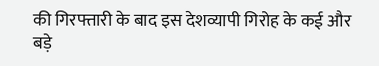की गिरफ्तारी के बाद इस देशव्यापी गिरोह के कई और बड़े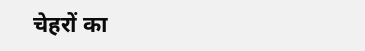चेहरों का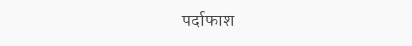पर्दाफाश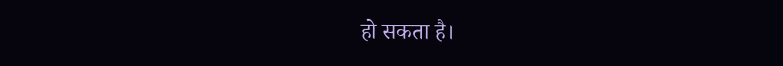हो सकता है।